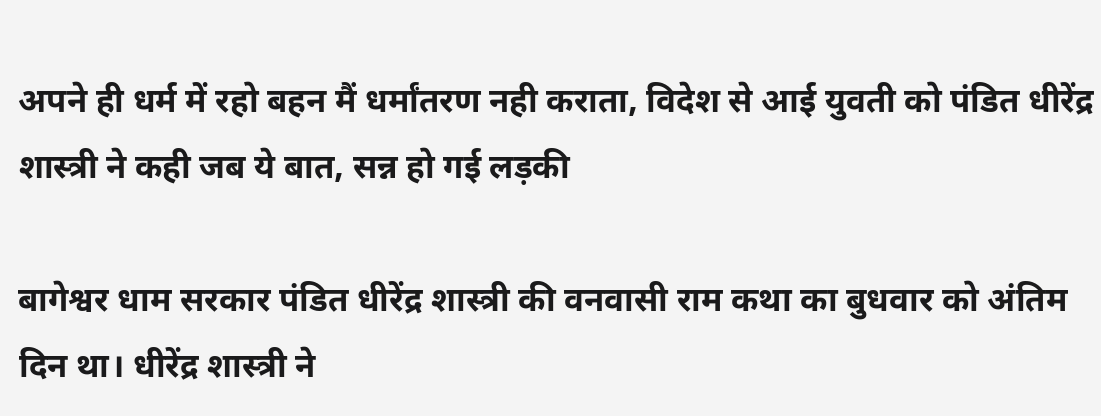अपने ही धर्म में रहो बहन मैं धर्मांतरण नही कराता, विदेश से आई युवती को पंडित धीरेंद्र शास्त्री ने कही जब ये बात, सन्न हो गई लड़की

बागेश्वर धाम सरकार पंडित धीरेंद्र शास्त्री की वनवासी राम कथा का बुधवार को अंतिम दिन था। धीरेंद्र शास्त्री ने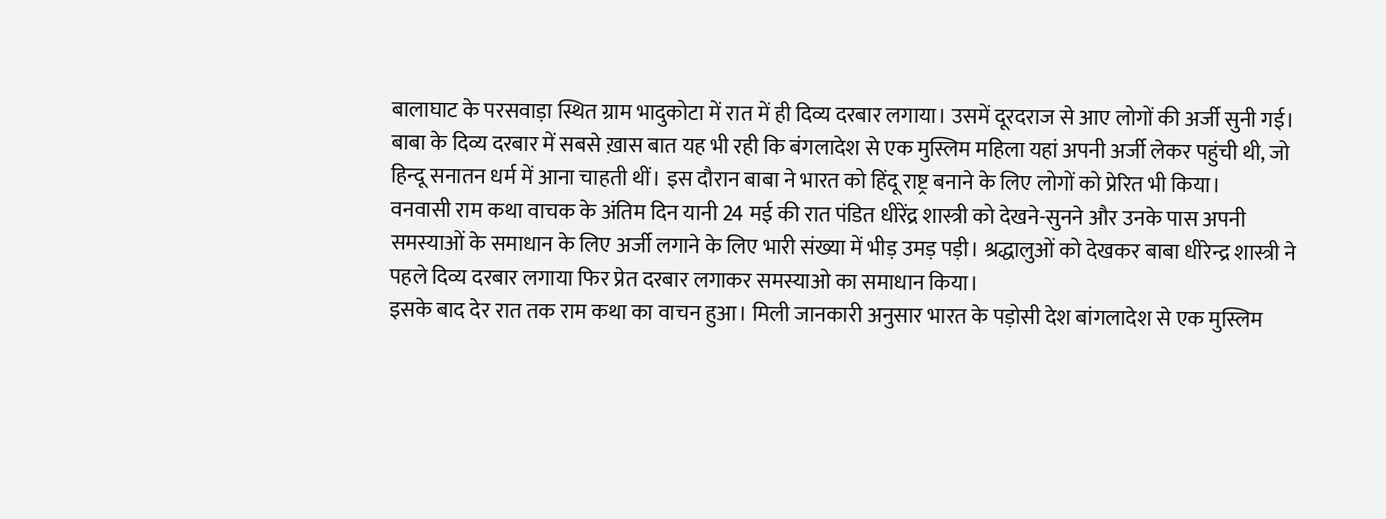बालाघाट के परसवाड़ा स्थित ग्राम भादुकोटा में रात में ही दिव्य दरबार लगाया। उसमें दूरदराज से आए लोगों की अर्जी सुनी गई। बाबा के दिव्य दरबार में सबसे ख़ास बात यह भी रही कि बंगलादेश से एक मुस्लिम महिला यहां अपनी अर्जी लेकर पहुंची थी, जो हिन्दू सनातन धर्म में आना चाहती थीं। इस दौरान बाबा ने भारत को हिंदू राष्ट्र बनाने के लिए लोगों को प्रेरित भी किया।
वनवासी राम कथा वाचक के अंतिम दिन यानी 24 मई की रात पंडित धीरेंद्र शास्त्री को देखने-सुनने और उनके पास अपनी समस्याओं के समाधान के लिए अर्जी लगाने के लिए भारी संख्या में भीड़ उमड़ पड़ी। श्रद्धालुओं को देखकर बाबा धीरेन्द्र शास्त्री ने पहले दिव्य दरबार लगाया फिर प्रेत दरबार लगाकर समस्याओ का समाधान किया।
इसके बाद देर रात तक राम कथा का वाचन हुआ। मिली जानकारी अनुसार भारत के पड़ोसी देश बांगलादेश से एक मुस्लिम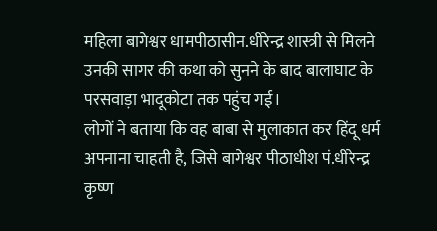महिला बागेश्वर धामपीठासीन.धीरेन्द्र शास्त्री से मिलने उनकी सागर की कथा को सुनने के बाद बालाघाट के परसवाड़ा भादूकोटा तक पहुंच गई।
लोगों ने बताया कि वह बाबा से मुलाकात कर हिंदू धर्म अपनाना चाहती है, जिसे बागेश्वर पीठाधीश पं.धीरेन्द्र कृष्ण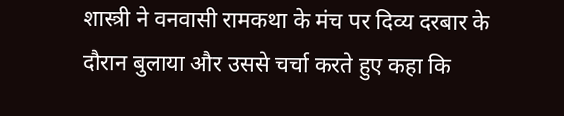शास्त्री ने वनवासी रामकथा के मंच पर दिव्य दरबार के दौरान बुलाया और उससे चर्चा करते हुए कहा कि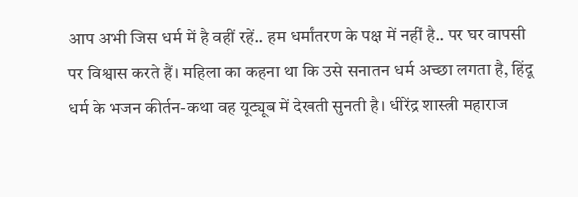आप अभी जिस धर्म में है वहीं रहें.. हम धर्मांतरण के पक्ष में नहीं है.. पर घर वापसी पर विश्वास करते हैं। महिला का कहना था कि उसे सनातन धर्म अच्छा लगता है, हिंदू धर्म के भजन कीर्तन-कथा वह यूट्यूब में देखती सुनती है। धीरेंद्र शास्त्री महाराज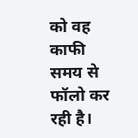को वह काफी समय से फॉलो कर रही है।